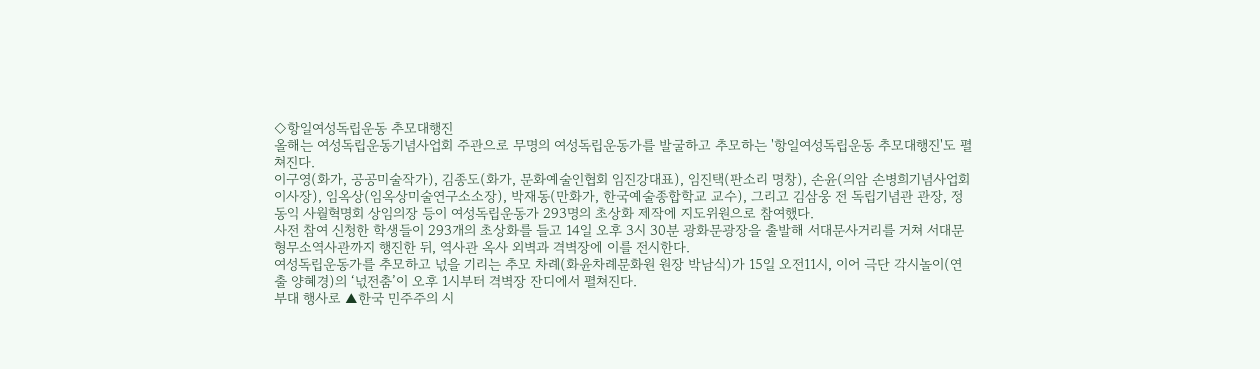◇항일여성독립운동 추모대행진
올해는 여성독립운동기념사업회 주관으로 무명의 여성독립운동가를 발굴하고 추모하는 '항일여성독립운동 추모대행진'도 펼쳐진다.
이구영(화가, 공공미술작가), 김종도(화가, 문화예술인협회 임진강대표), 임진택(판소리 명창), 손윤(의암 손병희기념사업회 이사장), 임옥상(임옥상미술연구소소장), 박재동(만화가, 한국예술종합학교 교수), 그리고 김삼웅 전 독립기념관 관장, 정동익 사월혁명회 상임의장 등이 여성독립운동가 293명의 초상화 제작에 지도위원으로 참여했다.
사전 참여 신청한 학생들이 293개의 초상화를 들고 14일 오후 3시 30분 광화문광장을 출발해 서대문사거리를 거쳐 서대문형무소역사관까지 행진한 뒤, 역사관 옥사 외벽과 격벽장에 이를 전시한다.
여성독립운동가를 추모하고 넋을 기리는 추모 차례(화윤차례문화원 원장 박남식)가 15일 오전11시, 이어 극단 각시놀이(연출 양혜경)의 ‘넋전춤’이 오후 1시부터 격벽장 잔디에서 펼쳐진다.
부대 행사로 ▲한국 민주주의 시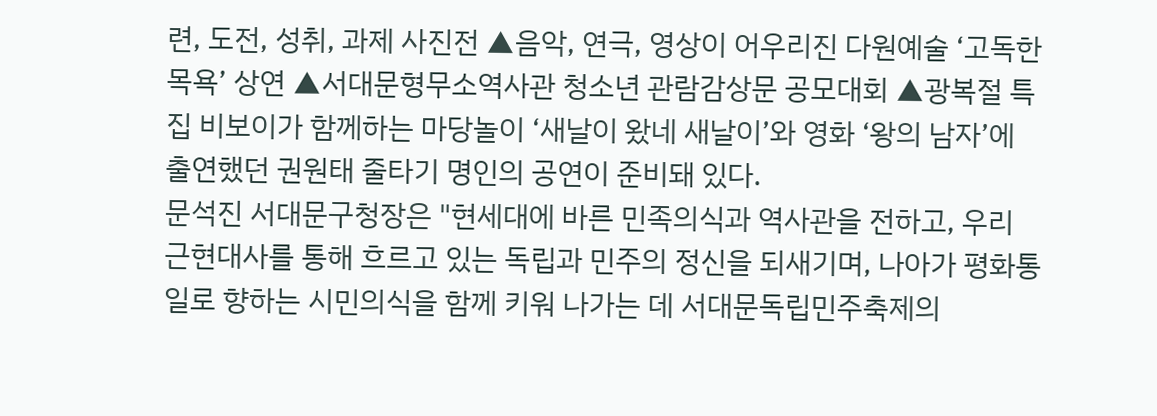련, 도전, 성취, 과제 사진전 ▲음악, 연극, 영상이 어우리진 다원예술 ‘고독한 목욕’ 상연 ▲서대문형무소역사관 청소년 관람감상문 공모대회 ▲광복절 특집 비보이가 함께하는 마당놀이 ‘새날이 왔네 새날이’와 영화 ‘왕의 남자’에 출연했던 권원태 줄타기 명인의 공연이 준비돼 있다.
문석진 서대문구청장은 "현세대에 바른 민족의식과 역사관을 전하고, 우리 근현대사를 통해 흐르고 있는 독립과 민주의 정신을 되새기며, 나아가 평화통일로 향하는 시민의식을 함께 키워 나가는 데 서대문독립민주축제의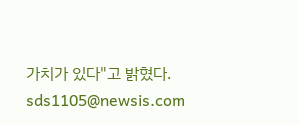가치가 있다"고 밝혔다.
sds1105@newsis.com